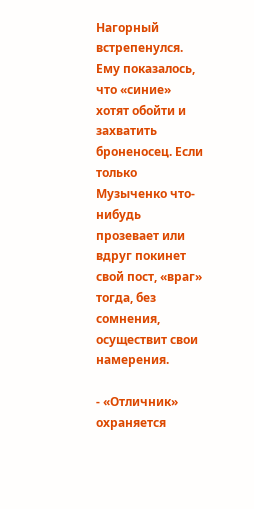Нагорный встрепенулся. Ему показалось, что «синие» хотят обойти и захватить броненосец. Если только Музыченко что-нибудь прозевает или вдруг покинет свой пост, «враг» тогда, без сомнения, осуществит свои намерения.

- «Отличник» охраняется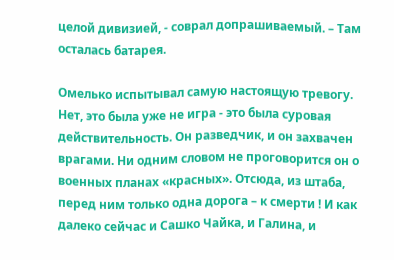целой дивизией, - соврал допрашиваемый. – Там осталась батарея.

Омелько испытывал самую настоящую тревогу. Нет, это была уже не игра - это была суровая действительность. Он разведчик, и он захвачен врагами. Ни одним словом не проговорится он о военных планах «красных». Отсюда, из штаба, перед ним только одна дорога – к смерти ! И как далеко сейчас и Сашко Чайка, и Галина, и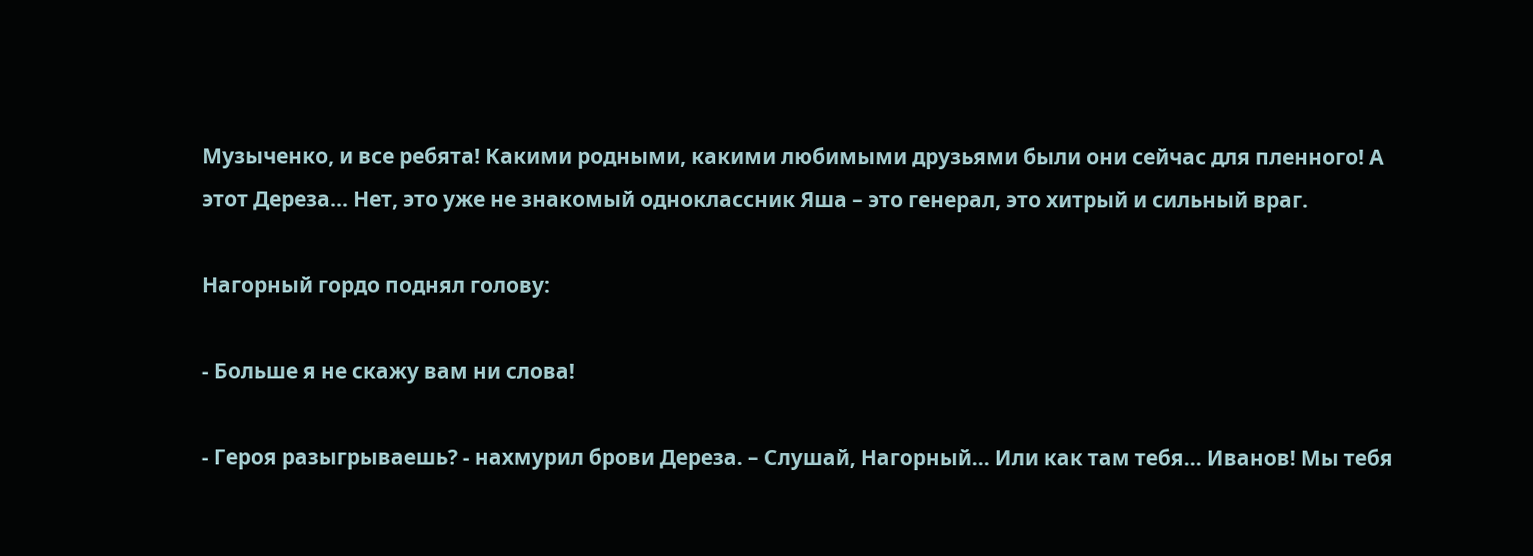Музыченко, и все ребята! Какими родными, какими любимыми друзьями были они сейчас для пленного! А этот Дереза... Нет, это уже не знакомый одноклассник Яша – это генерал, это хитрый и сильный враг.

Нагорный гордо поднял голову:

- Больше я не скажу вам ни слова!

- Героя разыгрываешь? - нахмурил брови Дереза. – Слушай, Нагорный... Или как там тебя... Иванов! Мы тебя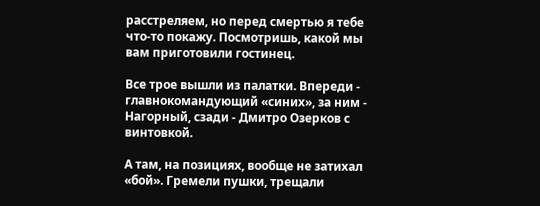расстреляем, но перед смертью я тебе что-то покажу. Посмотришь, какой мы вам приготовили гостинец.

Все трое вышли из палатки. Впереди - главнокомандующий «синих», за ним - Нагорный, сзади - Дмитро Озерков с винтовкой.

А там, на позициях, вообще не затихал «бой». Гремели пушки, трещали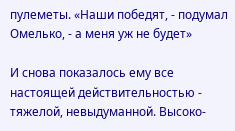пулеметы. «Наши победят, - подумал Омелько, - а меня уж не будет»

И снова показалось ему все настоящей действительностью - тяжелой, невыдуманной. Высоко-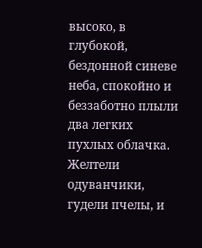высоко, в глубокой, бездонной синеве неба, спокойно и беззаботно плыли два легких пухлых облачка. Желтели одуванчики, гудели пчелы, и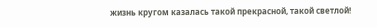жизнь кругом казалась такой прекрасной, такой светлой!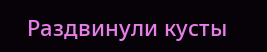Раздвинули кусты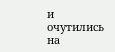и очутились на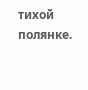тихой полянке.